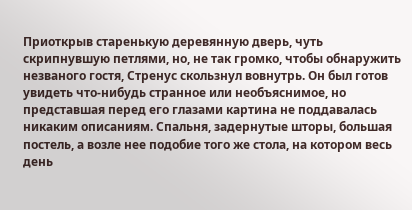Приоткрыв старенькую деревянную дверь, чуть скрипнувшую петлями, но, не так громко, чтобы обнаружить незваного гостя, Стренус скользнул вовнутрь. Он был готов увидеть что-нибудь странное или необъяснимое, но представшая перед его глазами картина не поддавалась никаким описаниям. Спальня, задернутые шторы, большая постель, а возле нее подобие того же стола, на котором весь день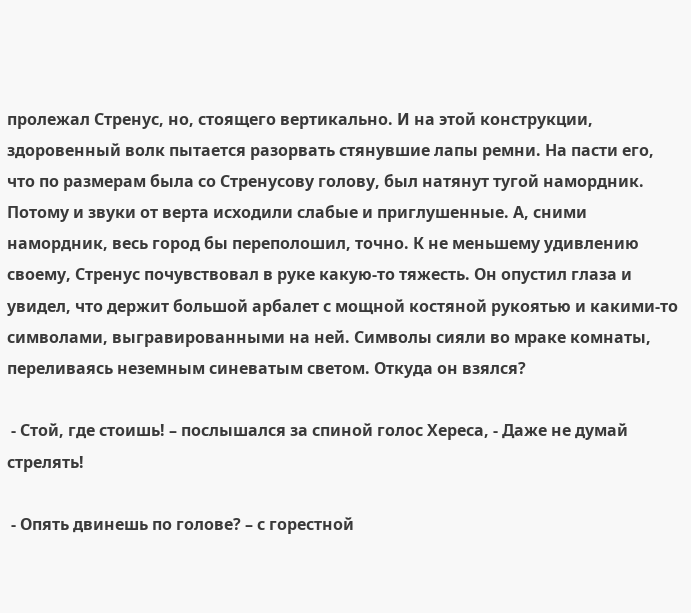пролежал Стренус, но, стоящего вертикально. И на этой конструкции, здоровенный волк пытается разорвать стянувшие лапы ремни. На пасти его, что по размерам была со Стренусову голову, был натянут тугой намордник. Потому и звуки от верта исходили слабые и приглушенные. А, сними намордник, весь город бы переполошил, точно. К не меньшему удивлению своему, Стренус почувствовал в руке какую-то тяжесть. Он опустил глаза и увидел, что держит большой арбалет с мощной костяной рукоятью и какими-то символами, выгравированными на ней. Символы сияли во мраке комнаты, переливаясь неземным синеватым светом. Откуда он взялся?

 - Стой, где стоишь! – послышался за спиной голос Хереса, - Даже не думай стрелять!

 - Опять двинешь по голове? – с горестной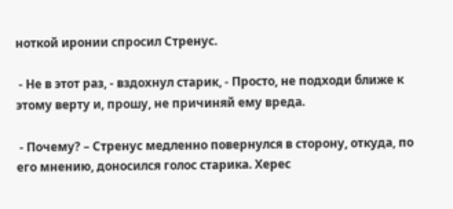ноткой иронии спросил Стренус.

 - Не в этот раз, - вздохнул старик, - Просто, не подходи ближе к этому верту и, прошу, не причиняй ему вреда.

 - Почему? – Стренус медленно повернулся в сторону, откуда, по его мнению, доносился голос старика. Херес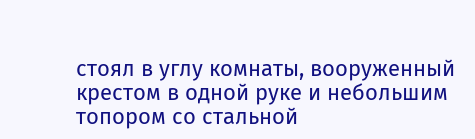стоял в углу комнаты, вооруженный крестом в одной руке и небольшим топором со стальной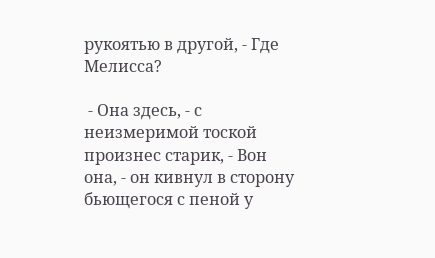рукоятью в другой, - Где Мелисса?

 - Она здесь, - с неизмеримой тоской произнес старик, - Вон она, - он кивнул в сторону бьющегося с пеной у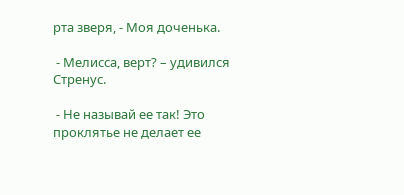рта зверя, - Моя доченька.

 - Мелисса, верт? – удивился Стренус.

 - Не называй ее так! Это проклятье не делает ее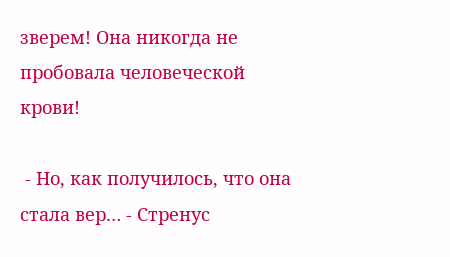зверем! Она никогда не пробовала человеческой крови!

 - Но, как получилось, что она стала вер… - Стренус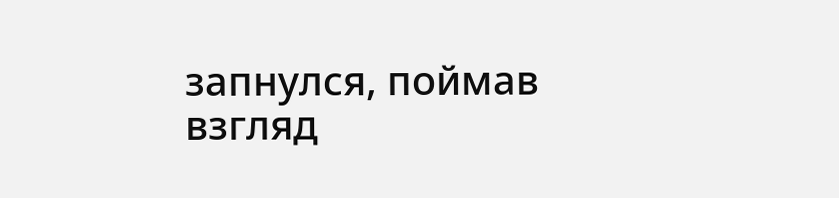запнулся, поймав взгляд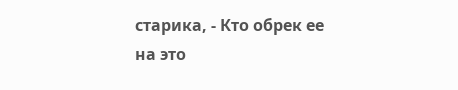старика, - Кто обрек ее на это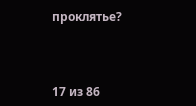проклятье?



17 из 86